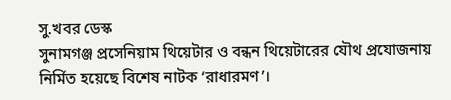সু.খবর ডেস্ক
সুনামগঞ্জ প্রসেনিয়াম থিয়েটার ও বন্ধন থিয়েটারের যৌথ প্রযোজনায় নির্মিত হয়েছে বিশেষ নাটক ‘রাধারমণ’।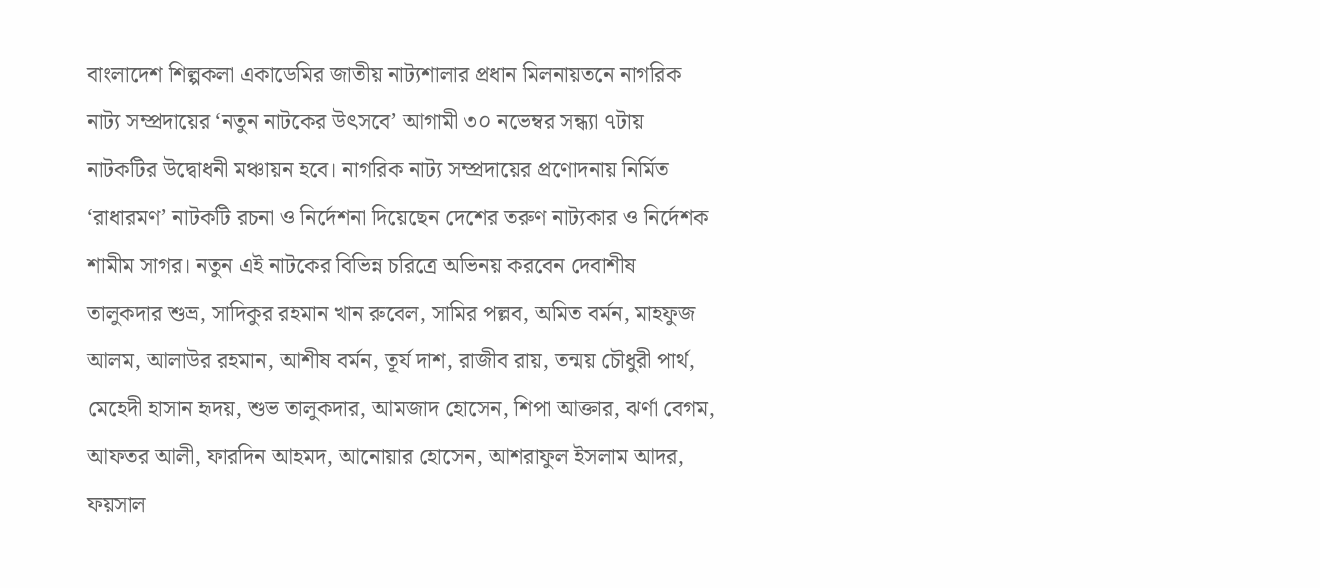বাংলাদেশ শিল্পকলা একাডেমির জাতীয় নাট্যশালার প্রধান মিলনায়তনে নাগরিক নাট্য সম্প্রদায়ের ‘নতুন নাটকের উৎসবে’ আগামী ৩০ নভেম্বর সন্ধ্যা ৭টায় নাটকটির উদ্বোধনী মঞ্চায়ন হবে। নাগরিক নাট্য সম্প্রদায়ের প্রণোদনায় নির্মিত ‘রাধারমণ’ নাটকটি রচনা ও নির্দেশনা দিয়েছেন দেশের তরুণ নাট্যকার ও নির্দেশক শামীম সাগর। নতুন এই নাটকের বিভিন্ন চরিত্রে অভিনয় করবেন দেবাশীষ তালুকদার শুভ্র, সাদিকুর রহমান খান রুবেল, সামির পল্লব, অমিত বর্মন, মাহফুজ আলম, আলাউর রহমান, আশীষ বর্মন, তূর্য দাশ, রাজীব রায়, তন্ময় চৌধুরী পার্থ, মেহেদী হাসান হৃদয়, শুভ তালুকদার, আমজাদ হোসেন, শিপা আক্তার, ঝর্ণা বেগম, আফতর আলী, ফারদিন আহমদ, আনোয়ার হোসেন, আশরাফুল ইসলাম আদর, ফয়সাল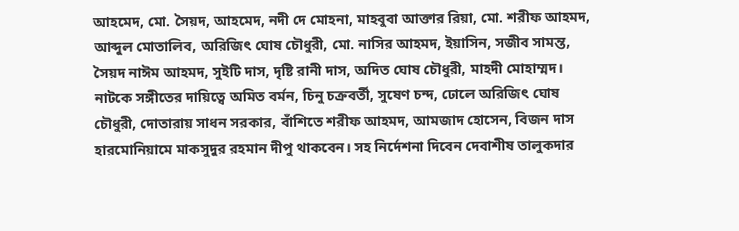আহমেদ, মো. সৈয়দ, আহমেদ, নদী দে মোহনা, মাহবুবা আক্তার রিয়া, মো. শরীফ আহমদ, আব্দুল মোতালিব, অরিজিৎ ঘোষ চৌধুরী, মো. নাসির আহমদ, ইয়াসিন, সজীব সামন্ত, সৈয়দ নাঈম আহমদ, সুইটি দাস, দৃষ্টি রানী দাস, অদিত ঘোষ চৌধুরী, মাহদী মোহাম্মদ।
নাটকে সঙ্গীতের দায়িত্বে অমিত বর্মন, চিনু চক্রবর্তী, সুষেণ চন্দ, ঢোলে অরিজিৎ ঘোষ চৌধুরী, দোতারায় সাধন সরকার, বাঁশিতে শরীফ আহমদ, আমজাদ হোসেন, বিজন দাস হারমোনিয়ামে মাকসুদুর রহমান দীপু থাকবেন। সহ নির্দেশনা দিবেন দেবাশীষ তালুকদার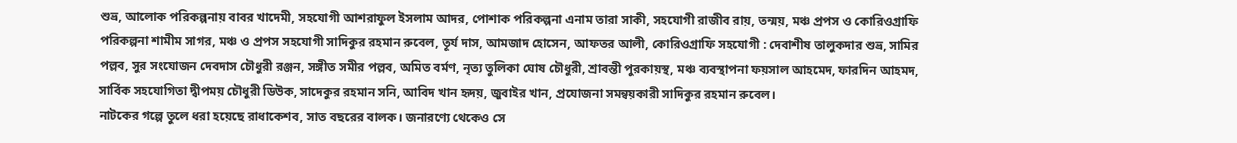শুভ্র, আলোক পরিকল্পনায় বাবর খাদেমী, সহযোগী আশরাফুল ইসলাম আদর, পোশাক পরিকল্পনা এনাম তারা সাকী, সহযোগী রাজীব রায়, তন্ময়, মঞ্চ প্রপস ও কোরিওগ্রাফি পরিকল্পনা শামীম সাগর, মঞ্চ ও প্রপস সহযোগী সাদিকুর রহমান রুবেল, তূর্য দাস, আমজাদ হোসেন, আফতর আলী, কোরিওগ্রাফি সহযোগী : দেবাশীষ তালুকদার শুভ্র, সামির পল্লব, সুর সংযোজন দেবদাস চৌধুরী রঞ্জন, সঙ্গীত সমীর পল্লব, অমিত বর্মণ, নৃত্য তুলিকা ঘোষ চৌধুরী, শ্রাবন্তী পুরকায়স্থ, মঞ্চ ব্যবস্থাপনা ফয়সাল আহমেদ, ফারদিন আহমদ, সার্বিক সহযোগিতা দ্বীপময় চৌধুরী ডিউক, সাদেকুর রহমান সনি, আবিদ খান হৃদয়, জুবাইর খান, প্রযোজনা সমন্বয়কারী সাদিকুর রহমান রুবেল।
নাটকের গল্পে তুলে ধরা হয়েছে রাধাকেশব, সাত বছরের বালক। জনারণ্যে থেকেও সে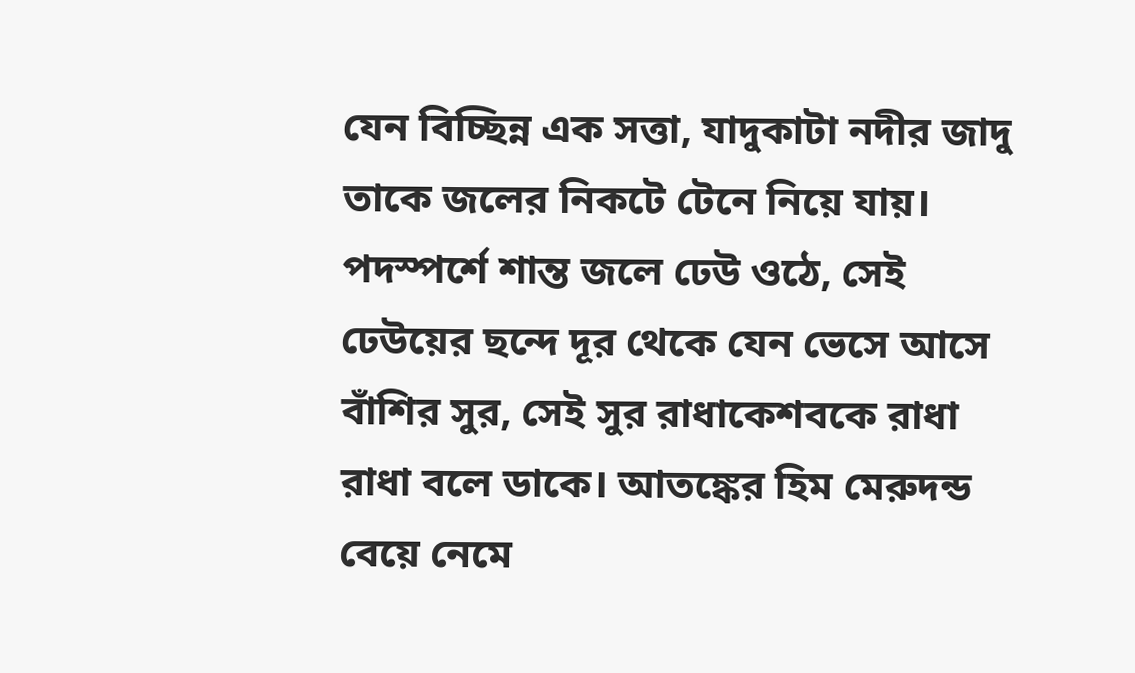যেন বিচ্ছিন্ন এক সত্তা, যাদুকাটা নদীর জাদু তাকে জলের নিকটে টেনে নিয়ে যায়। পদস্পর্শে শান্ত জলে ঢেউ ওঠে, সেই ঢেউয়ের ছন্দে দূর থেকে যেন ভেসে আসে বাঁশির সুর, সেই সুর রাধাকেশবকে রাধা রাধা বলে ডাকে। আতঙ্কের হিম মেরুদন্ড বেয়ে নেমে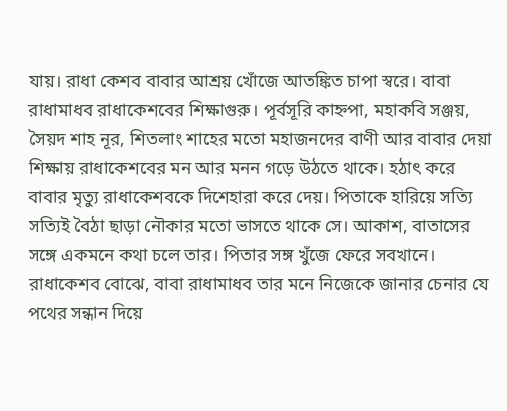যায়। রাধা কেশব বাবার আশ্রয় খোঁজে আতঙ্কিত চাপা স্বরে। বাবা রাধামাধব রাধাকেশবের শিক্ষাগুরু। পূর্বসূরি কাহ্নপা, মহাকবি সঞ্জয়, সৈয়দ শাহ নূর, শিতলাং শাহের মতো মহাজনদের বাণী আর বাবার দেয়া শিক্ষায় রাধাকেশবের মন আর মনন গড়ে উঠতে থাকে। হঠাৎ করে বাবার মৃত্যু রাধাকেশবকে দিশেহারা করে দেয়। পিতাকে হারিয়ে সত্যি সত্যিই বৈঠা ছাড়া নৌকার মতো ভাসতে থাকে সে। আকাশ, বাতাসের সঙ্গে একমনে কথা চলে তার। পিতার সঙ্গ খুঁজে ফেরে সবখানে। রাধাকেশব বোঝে, বাবা রাধামাধব তার মনে নিজেকে জানার চেনার যে পথের সন্ধান দিয়ে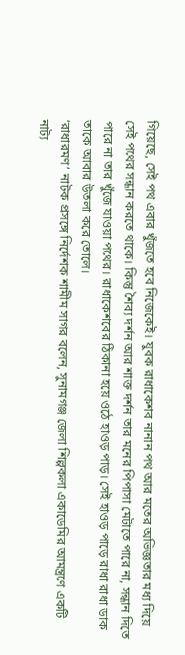গিয়েছে, সেই পথ এবার খুঁজতে হবে নিজেকেই। যুবক রাধাকেশব নানান পথ আর মতের অভিজ্ঞতার মধ্য দিয়ে সেই পথের সন্ধান করতে থাকে। কিন্তু শৈব্য দর্শন আর শাক্ত দর্শন তার মনের পিপাসা মেটাতে পারে না, সন্ধান দিতে পারে না তার খুঁজে যাওয়া পথের। রাধাকেশবের ঠিকানা হয়ে ওঠে হাওড় পাড়। সেই হাওড় পাড়ে রাধা রাধা ডাক তাকে আবার উতলা করে তোলে।
‘রাধারমণ’ নাটক প্রসঙ্গে নির্দেশক শামীম সাগর বলেন, সুনামগঞ্জ জেলা শিল্পকলা একাডেমির আমন্ত্রণে একটি নাট্য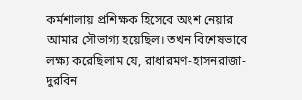কর্মশালায় প্রশিক্ষক হিসেবে অংশ নেয়ার আমার সৌভাগ্য হয়েছিল। তখন বিশেষভাবে লক্ষ্য করেছিলাম যে, রাধারমণ-হাসনরাজা-দুরবিন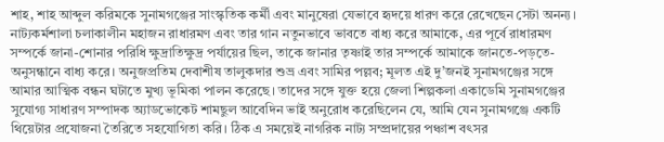শাহ, শাহ আব্দুল করিমকে সুনামগঞ্জের সাংস্কৃতিক কর্মী এবং মানুষেরা যেভাবে হৃদয়ে ধারণ করে রেখেছেন সেটা অনন্য। নাট্যকর্মশালা চলাকালীন মহাজন রাধারমণ এবং তার গান নতুনভাবে ভাবতে বাধ্য করে আমাকে, এর পূর্বে রাধারমণ সম্পর্কে জানা-শোনার পরিধি ক্ষুদ্রাতিক্ষুদ্র পর্যায়ের ছিল, তাকে জানার তৃষ্ণাই তার সম্পর্কে আমাকে জানতে-পড়তে-অনুসন্ধানে বাধ্য করে। অনুজপ্রতিম দেবাশীষ তালুকদার শুভ্র এবং সামির পল্লব; মূলত এই দু’জনই সুনামগঞ্জের সঙ্গে আমার আত্মিক বন্ধন ঘটাতে মুখ্য ভূমিকা পালন করেছে। তাদের সঙ্গে যুক্ত হয়ে জেলা শিল্পকলা একাডেমি সুনামগঞ্জের সুযোগ্য সাধারণ সম্পাদক অ্যাডভোকেট শামছুল আবেদিন ভাই অনুরোধ করেছিলেন যে, আমি যেন সুনামগঞ্জে একটি থিয়েটার প্রযোজনা তৈরিতে সহযোগিতা করি। ঠিক এ সময়েই নাগরিক নাট্য সম্প্রদায়ের পঞ্চাশ বৎসর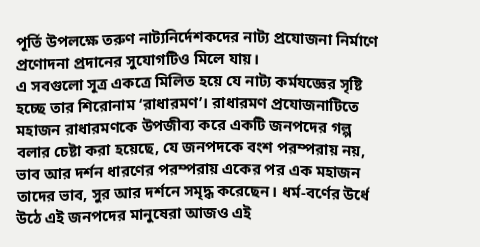পূর্তি উপলক্ষে তরুণ নাট্যনির্দেশকদের নাট্য প্রযোজনা নির্মাণে প্রণোদনা প্রদানের সুযোগটিও মিলে যায়।
এ সবগুলো সূত্র একত্রে মিলিত হয়ে যে নাট্য কর্মযজ্ঞের সৃষ্টি হচ্ছে তার শিরোনাম ‘রাধারমণ’। রাধারমণ প্রযোজনাটিতে মহাজন রাধারমণকে উপজীব্য করে একটি জনপদের গল্প বলার চেষ্টা করা হয়েছে, যে জনপদকে বংশ পরম্পরায় নয়, ভাব আর দর্শন ধারণের পরম্পরায় একের পর এক মহাজন তাদের ভাব, সুর আর দর্শনে সমৃদ্ধ করেছেন। ধর্ম-বর্ণের উর্ধে উঠে এই জনপদের মানুষেরা আজও এই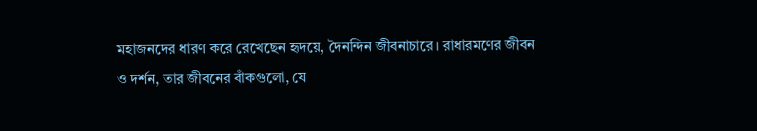মহাজনদের ধারণ করে রেখেছেন হৃদয়ে, দৈনন্দিন জীবনাচারে। রাধারমণের জীবন ও দর্শন, তার জীবনের বাঁকগুলো, যে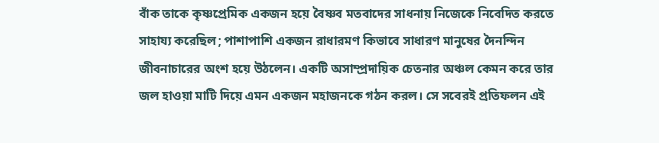বাঁক তাকে কৃষ্ণপ্রেমিক একজন হয়ে বৈষ্ণব মতবাদের সাধনায় নিজেকে নিবেদিত করতে সাহায্য করেছিল; পাশাপাশি একজন রাধারমণ কিভাবে সাধারণ মানুষের দৈনন্দিন জীবনাচারের অংশ হয়ে উঠলেন। একটি অসাম্প্রদায়িক চেতনার অঞ্চল কেমন করে তার জল হাওয়া মাটি দিয়ে এমন একজন মহাজনকে গঠন করল। সে সবেরই প্রতিফলন এই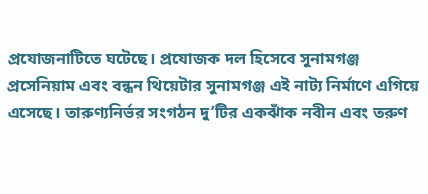প্রযোজনাটিতে ঘটেছে। প্রযোজক দল হিসেবে সুনামগঞ্জ প্রসেনিয়াম এবং বন্ধন থিয়েটার সুনামগঞ্জ এই নাট্য নির্মাণে এগিয়ে এসেছে। তারুণ্যনির্ভর সংগঠন দু’টির একঝাঁক নবীন এবং তরুণ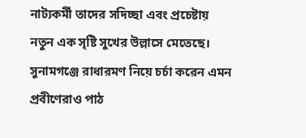নাট্যকর্মী তাদের সদিচ্ছা এবং প্রচেষ্টায় নতুন এক সৃষ্টি সুখের উল্লাসে মেতেছে। সুনামগঞ্জে রাধারমণ নিয়ে চর্চা করেন এমন প্রবীণেরাও পাঠ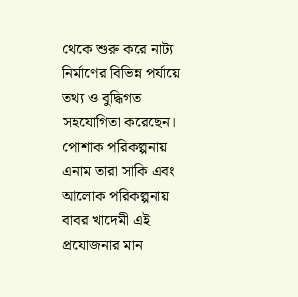থেকে শুরু করে নাট্য নির্মাণের বিভিন্ন পর্যায়ে তথ্য ও বুদ্ধিগত সহযোগিতা করেছেন। পোশাক পরিকল্পনায় এনাম তারা সাকি এবং আলোক পরিকল্পনায় বাবর খাদেমী এই প্রযোজনার মান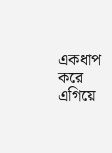একধাপ করে এগিয়ে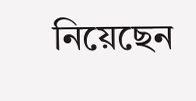নিয়েছেন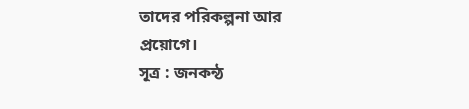তাদের পরিকল্পনা আর প্রয়োগে।
সূত্র : জনকন্ঠ